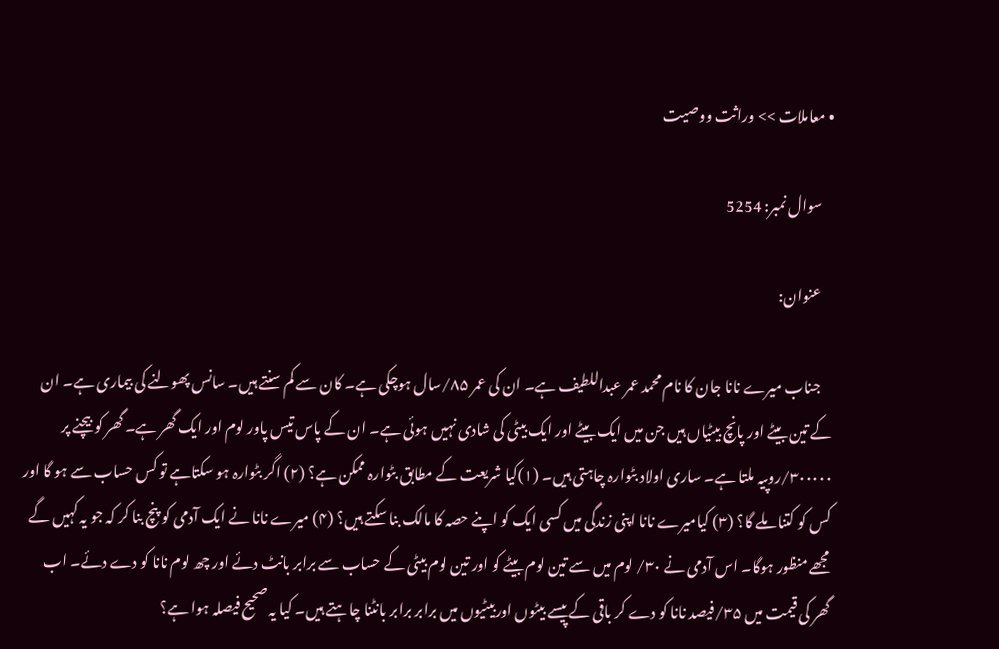• معاملات >> وراثت ووصیت

    سوال نمبر: 5254

    عنوان:

    جناب میرے نانا جان کا نام محمد عمر عبداللطیف ہے۔ ان کی عمر ۸۵/سال ہوچکی ہے۔ کان سے کم سنتے ہیں۔ سانس پھولنے کی بیماری ہے۔ ان کے تین بیٹے اور پانچ بیٹیاں ہیں جن میں ایک بیٹے اور ایک بیٹی کی شادی نہیں ہوئی ہے۔ ان کے پاس تیس پاور لوم اور ایک گھر ہے۔ گھر کو بیچنے پر ۳۰۰۰۰۰/روپیہ ملتا ہے۔ ساری اولاد بٹوارہ چاہتی ہیں۔ (۱)کیا شریعت کے مطابق بٹوارہ ممکن ہے؟ (۲) اگر بٹوارہ ہو سکتاہے تو کس حساب سے ہو گا اور کس کو کتنا ملے گا؟ (۳) کیامیرے نانا اپنی زندگی میں کسی ایک کو اپنے حصہ کا مالک بنا سکتے ہیں؟ (۴) میرے نانا نے ایک آدمی کو پنچ بنا کر کہ جو یہ کہیں گے مجھے منظور ہوگا۔ اس آدمی نے ۳۰/ لوم میں سے تین لوم بیٹے کو اور تین لوم بیٹی کے حساب سے برابر بانٹ دئے اور چھ لوم نانا کو دے دئے۔ اب گھر کی قیمت میں ۳۵/فیصد نانا کو دے کر باقی کے پیسے بیٹوں اوربیٹیوں میں برابر برابر بانٹنا چاہتے ہیں۔ کیا یہ صحیح فیصلہ ہوا ہے؟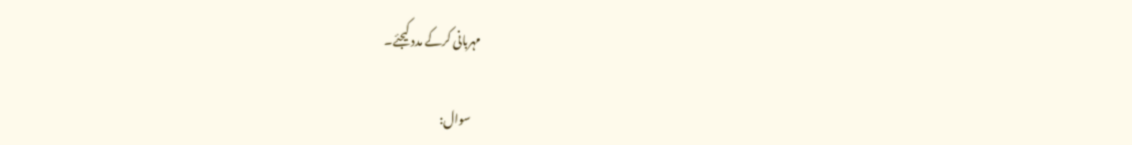مہربانی کرکے مدد کیجئے۔

    سوال: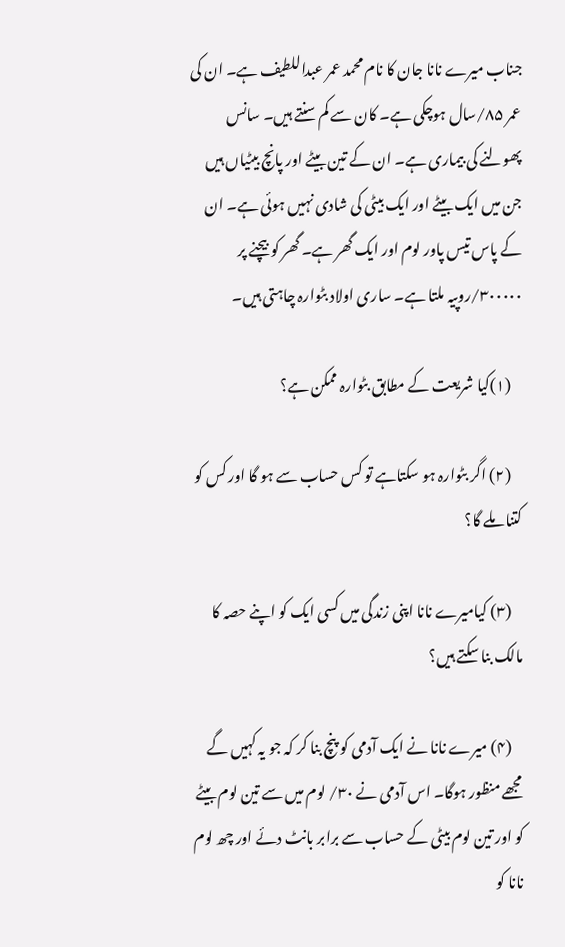جناب میرے نانا جان کا نام محمد عمر عبداللطیف ہے۔ ان کی عمر ۸۵/سال ہوچکی ہے۔ کان سے کم سنتے ہیں۔ سانس پھولنے کی بیماری ہے۔ ان کے تین بیٹے اور پانچ بیٹیاں ہیں جن میں ایک بیٹے اور ایک بیٹی کی شادی نہیں ہوئی ہے۔ ان کے پاس تیس پاور لوم اور ایک گھر ہے۔ گھر کو بیچنے پر ۳۰۰۰۰۰/روپیہ ملتا ہے۔ ساری اولاد بٹوارہ چاہتی ہیں۔

    (۱)کیا شریعت کے مطابق بٹوارہ ممکن ہے؟

    (۲) اگر بٹوارہ ہو سکتاہے تو کس حساب سے ہو گا اور کس کو کتنا ملے گا؟

    (۳) کیامیرے نانا اپنی زندگی میں کسی ایک کو اپنے حصہ کا مالک بنا سکتے ہیں؟

    (۴) میرے نانا نے ایک آدمی کو پنچ بنا کر کہ جو یہ کہیں گے مجھے منظور ہوگا۔ اس آدمی نے ۳۰/ لوم میں سے تین لوم بیٹے کو اور تین لوم بیٹی کے حساب سے برابر بانٹ دئے اور چھ لوم نانا کو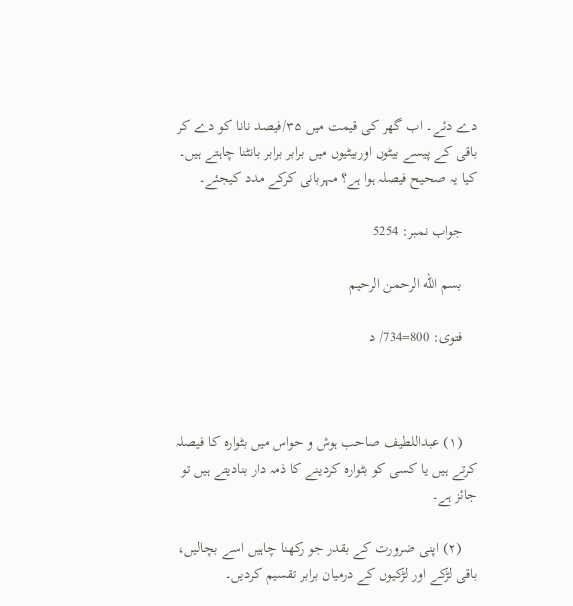دے دئے۔ اب گھر کی قیمت میں ۳۵/فیصد نانا کو دے کر باقی کے پیسے بیٹوں اوربیٹیوں میں برابر برابر بانٹنا چاہتے ہیں۔ کیا یہ صحیح فیصلہ ہوا ہے؟ مہربانی کرکے مدد کیجئے۔

    جواب نمبر: 5254

    بسم الله الرحمن الرحيم

    فتوی: 800=734/ د



    (۱) عبداللطیف صاحب ہوش و حواس میں بٹوارہ کا فیصلہ کرتے ہیں یا کسی کو بٹوارہ کردینے کا ذمہ دار بنادیتے ہیں تو جائز ہے۔

    (۲) اپنی ضرورت کے بقدر جو رکھنا چاہیں اسے بچالیں، باقی لڑکے اور لڑکیوں کے درمیان برابر تقسیم کردیں۔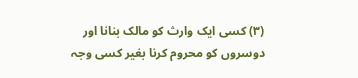(۳) کسی ایک وارث کو مالک بنانا اور دوسروں کو محروم کرنا بغیر کسی وجہ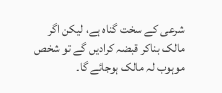شرعی کے سخت گناہ ہے، لیکن اگر مالک بناکر قبضہ کرادیں گے تو شخص موہوب لہ مالک ہوجائے گا۔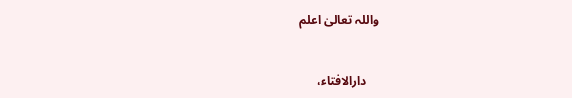واللہ تعالیٰ اعلم


    دارالافتاء،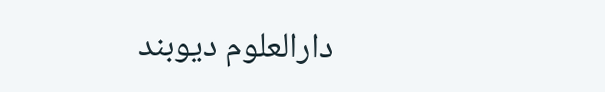دارالعلوم دیوبند